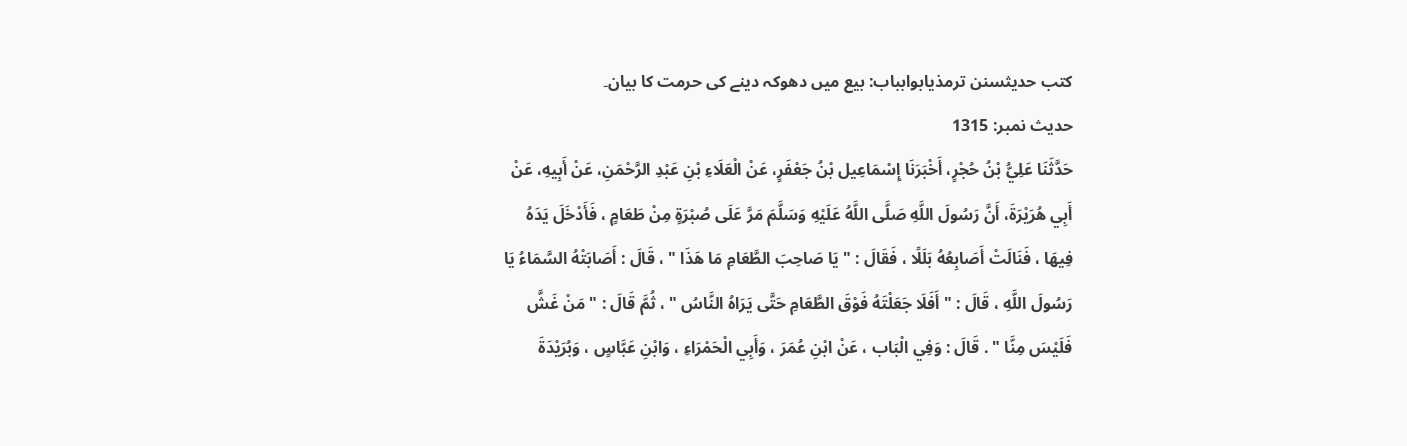کتب حدیثسنن ترمذيابوابباب: بیع میں دھوکہ دینے کی حرمت کا بیان۔
حدیث نمبر: 1315
حَدَّثَنَا عَلِيُّ بْنُ حُجْرٍ، أَخْبَرَنَا إِسْمَاعِيل بْنُ جَعْفَرٍ، عَنْ الْعَلَاءِ بْنِ عَبْدِ الرَّحْمَنِ، عَنْ أَبِيهِ، عَنْ أَبِي هُرَيْرَةَ، أَنَّ رَسُولَ اللَّهِ صَلَّى اللَّهُ عَلَيْهِ وَسَلَّمَ مَرَّ عَلَى صُبْرَةٍ مِنْ طَعَامٍ ، فَأَدْخَلَ يَدَهُ فِيهَا ، فَنَالَتْ أَصَابِعُهُ بَلَلًا ، فَقَالَ : " يَا صَاحِبَ الطَّعَامِ مَا هَذَا " ، قَالَ : أَصَابَتْهُ السَّمَاءُ يَا رَسُولَ اللَّهِ ، قَالَ : " أَفَلَا جَعَلْتَهُ فَوْقَ الطَّعَامِ حَتَّى يَرَاهُ النَّاسُ " ، ثُمَّ قَالَ : " مَنْ غَشَّ فَلَيْسَ مِنَّا " . قَالَ : وَفِي الْبَاب ، عَنْ ابْنِ عُمَرَ ، وَأَبِي الْحَمْرَاءِ ، وَابْنِ عَبَّاسٍ ، وَبُرَيْدَةَ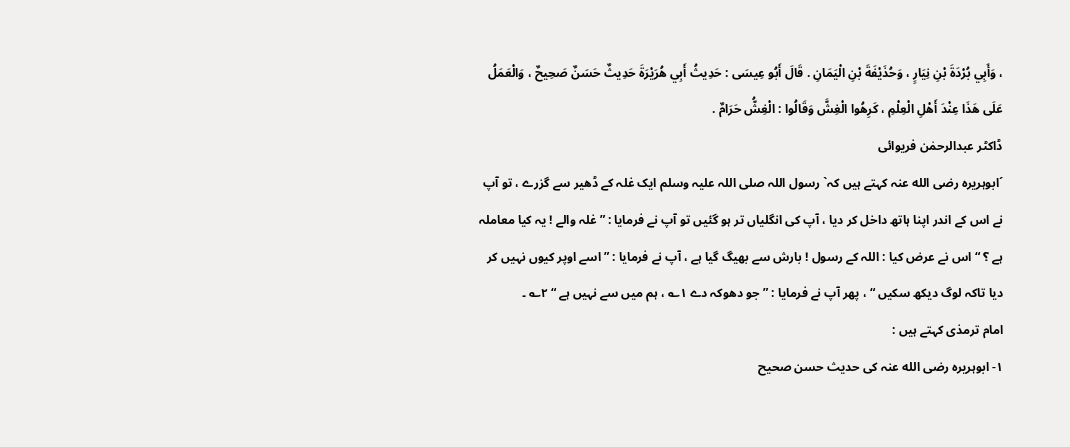، وَأَبِي بُرْدَةَ بْنِ نِيَارٍ ، وَحُذَيْفَةَ بْنِ الْيَمَانِ . قَالَ أَبُو عِيسَى : حَدِيثُ أَبِي هُرَيْرَةَ حَدِيثٌ حَسَنٌ صَحِيحٌ ، وَالْعَمَلُ عَلَى هَذَا عِنْدَ أَهْلِ الْعِلْمِ ، كَرِهُوا الْغِشَّ وَقَالُوا : الْغِشُّ حَرَامٌ .
ڈاکٹر عبدالرحمٰن فریوائی
´ابوہریرہ رضی الله عنہ کہتے ہیں کہ` رسول اللہ صلی اللہ علیہ وسلم ایک غلہ کے ڈھیر سے گزرے ، تو آپ نے اس کے اندر اپنا ہاتھ داخل کر دیا ، آپ کی انگلیاں تر ہو گئیں تو آپ نے فرمایا : ” غلہ والے ! یہ کیا معاملہ ہے ؟ “ اس نے عرض کیا : اللہ کے رسول ! بارش سے بھیگ گیا ہے ، آپ نے فرمایا : ” اسے اوپر کیوں نہیں کر دیا تاکہ لوگ دیکھ سکیں “ ، پھر آپ نے فرمایا : ” جو دھوکہ دے ۱؎ ، ہم میں سے نہیں ہے “ ۲؎ ۔
امام ترمذی کہتے ہیں :
۱- ابوہریرہ رضی الله عنہ کی حدیث حسن صحیح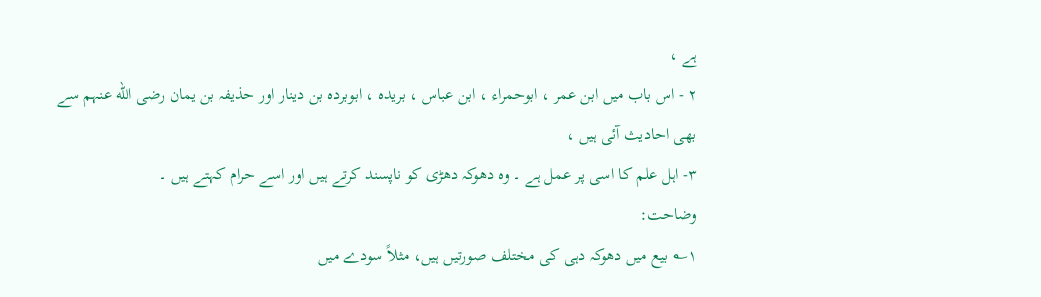ہے ،
۲ - اس باب میں ابن عمر ، ابوحمراء ، ابن عباس ، بریدہ ، ابوبردہ بن دینار اور حذیفہ بن یمان رضی الله عنہم سے بھی احادیث آئی ہیں ،
۳- اہل علم کا اسی پر عمل ہے ۔ وہ دھوکہ دھڑی کو ناپسند کرتے ہیں اور اسے حرام کہتے ہیں ۔
وضاحت:
۱؎ بیع میں دھوکہ دہی کی مختلف صورتیں ہیں، مثلاً سودے میں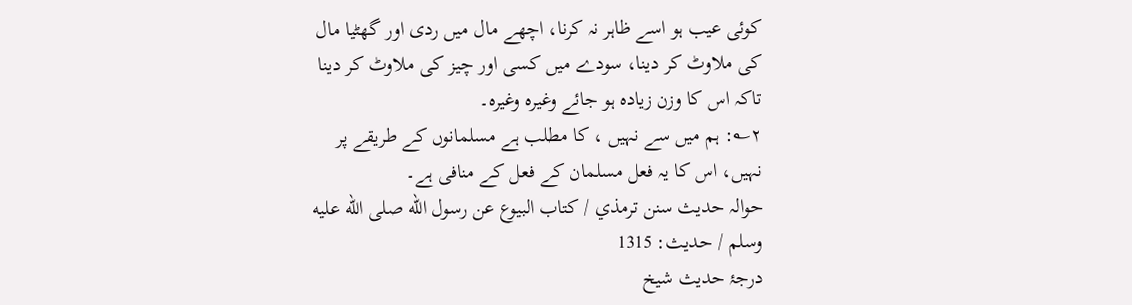کوئی عیب ہو اسے ظاہر نہ کرنا، اچھے مال میں ردی اور گھٹیا مال کی ملاوٹ کر دینا، سودے میں کسی اور چیز کی ملاوٹ کر دینا تاکہ اس کا وزن زیادہ ہو جائے وغیرہ وغیرہ۔
۲؎: ہم میں سے نہیں ، کا مطلب ہے مسلمانوں کے طریقے پر نہیں، اس کا یہ فعل مسلمان کے فعل کے منافی ہے۔
حوالہ حدیث سنن ترمذي / كتاب البيوع عن رسول الله صلى الله عليه وسلم / حدیث: 1315
درجۂ حدیث شیخ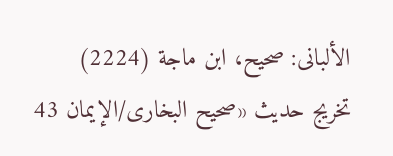الألبانی: صحيح، ابن ماجة (2224)
تخریج حدیث «صحیح البخاری/الإیمان 43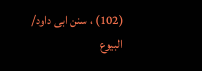(102) ، سنن ابی داود/ البیوع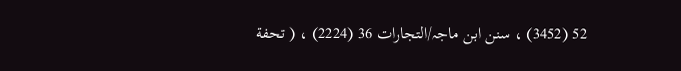52 (3452) ، سنن ابن ماجہ/التجارات 36 (2224) ، ( تحفة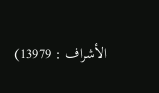الأشراف : 13979)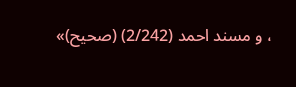، و مسند احمد (2/242) (صحیح)»